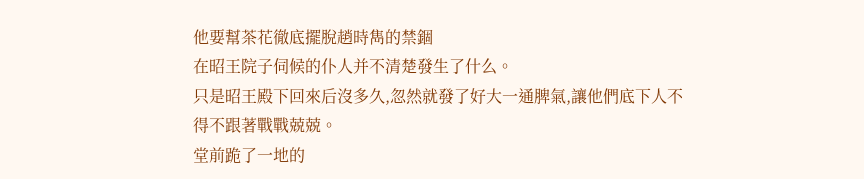他要幫茶花徹底擺脫趙時雋的禁錮
在昭王院子伺候的仆人并不清楚發生了什么。
只是昭王殿下回來后沒多久,忽然就發了好大一通脾氣,讓他們底下人不得不跟著戰戰兢兢。
堂前跪了一地的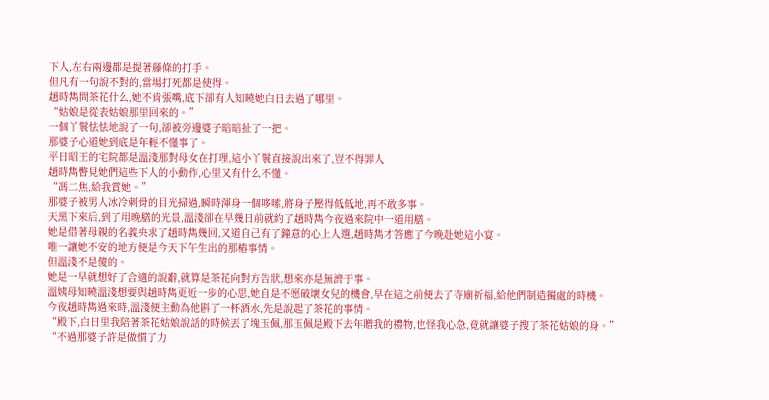下人,左右兩邊都是提著藤條的打手。
但凡有一句說不對的,當場打死都是使得。
趙時雋問茶花什么,她不肯張嘴,底下卻有人知曉她白日去過了哪里。
“姑娘是從表姑娘那里回來的。”
一個丫鬟怯怯地說了一句,卻被旁邊婆子暗暗扯了一把。
那婆子心道她到底是年輕不懂事了。
平日昭王的宅院都是溫淺那對母女在打理,這小丫鬟直接說出來了,豈不得罪人
趙時雋瞥見她們這些下人的小動作,心里又有什么不懂。
“馮二焦,給我賞她。”
那婆子被男人冰冷刺骨的目光掃過,瞬時渾身一個哆嗦,將身子壓得低低地,再不敢多事。
天黑下來后,到了用晚膳的光景,溫淺卻在早幾日前就約了趙時雋今夜過來院中一道用膳。
她是借著母親的名義央求了趙時雋幾回,又道自己有了鐘意的心上人選,趙時雋才答應了今晚赴她這小宴。
唯一讓她不安的地方便是今天下午生出的那樁事情。
但溫淺不是傻的。
她是一早就想好了合適的說辭,就算是茶花向對方告狀,想來亦是無濟于事。
溫姨母知曉溫淺想要與趙時雋更近一步的心思,她自是不愿破壞女兒的機會,早在這之前便去了寺廟祈福,給他們制造獨處的時機。
今夜趙時雋過來時,溫淺便主動為他斟了一杯酒水,先是說起了茶花的事情。
“殿下,白日里我陪著茶花姑娘說話的時候丟了塊玉佩,那玉佩是殿下去年贈我的禮物,也怪我心急,竟就讓婆子搜了茶花姑娘的身。”
“不過那婆子許是做慣了力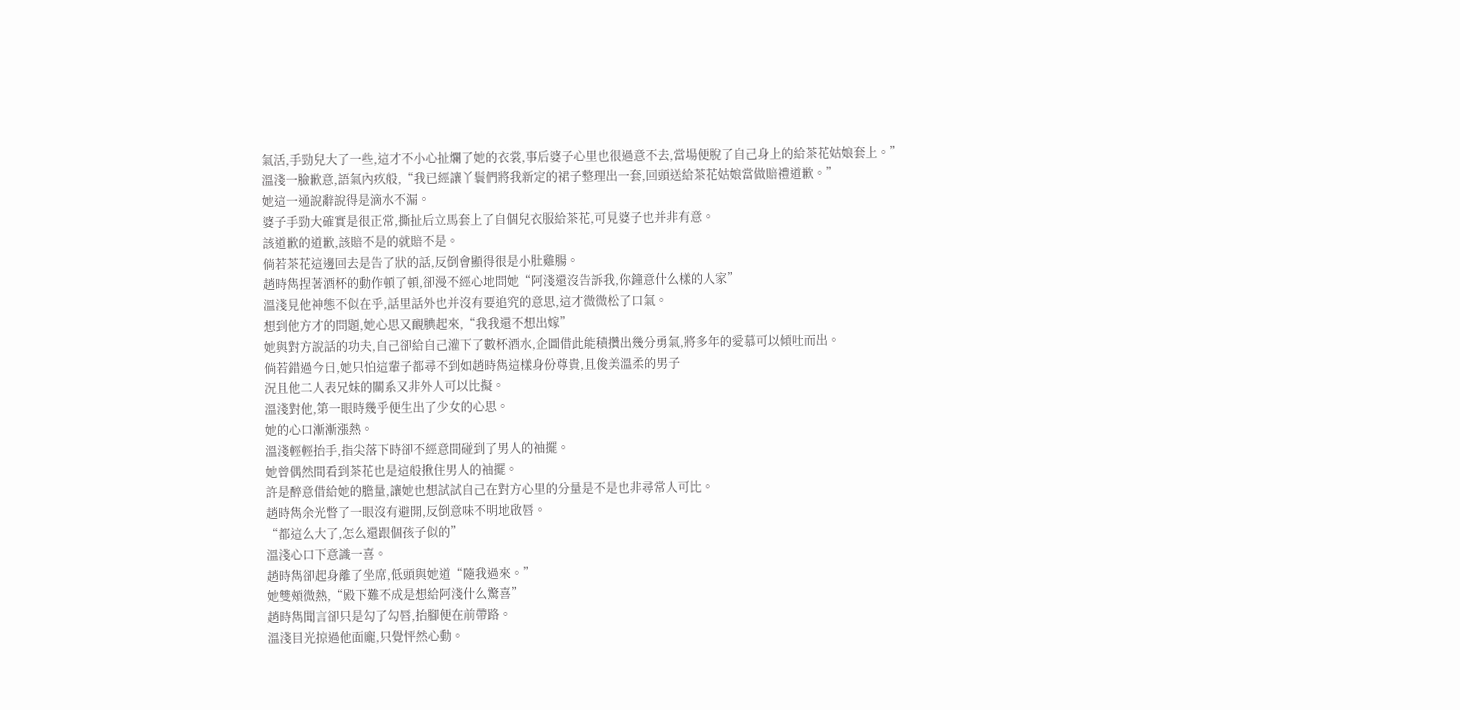氣活,手勁兒大了一些,這才不小心扯爛了她的衣裳,事后婆子心里也很過意不去,當場便脫了自己身上的給茶花姑娘套上。”
溫淺一臉歉意,語氣內疚般,“我已經讓丫鬟們將我新定的裙子整理出一套,回頭送給茶花姑娘當做賠禮道歉。”
她這一通說辭說得是滴水不漏。
婆子手勁大確實是很正常,撕扯后立馬套上了自個兒衣服給茶花,可見婆子也并非有意。
該道歉的道歉,該賠不是的就賠不是。
倘若茶花這邊回去是告了狀的話,反倒會顯得很是小肚雞腸。
趙時雋捏著酒杯的動作頓了頓,卻漫不經心地問她“阿淺還沒告訴我,你鐘意什么樣的人家”
溫淺見他神態不似在乎,話里話外也并沒有要追究的意思,這才微微松了口氣。
想到他方才的問題,她心思又靦腆起來,“我我還不想出嫁”
她與對方說話的功夫,自己卻給自己灌下了數杯酒水,企圖借此能積攢出幾分勇氣,將多年的愛慕可以傾吐而出。
倘若錯過今日,她只怕這輩子都尋不到如趙時雋這樣身份尊貴,且俊美溫柔的男子
況且他二人表兄妹的關系又非外人可以比擬。
溫淺對他,第一眼時幾乎便生出了少女的心思。
她的心口漸漸漲熱。
溫淺輕輕抬手,指尖落下時卻不經意間碰到了男人的袖擺。
她曾偶然間看到茶花也是這般揪住男人的袖擺。
許是醉意借給她的膽量,讓她也想試試自己在對方心里的分量是不是也非尋常人可比。
趙時雋余光瞥了一眼沒有避開,反倒意味不明地啟唇。
“都這么大了,怎么還跟個孩子似的”
溫淺心口下意識一喜。
趙時雋卻起身離了坐席,低頭與她道“隨我過來。”
她雙頰微熱,“殿下難不成是想給阿淺什么驚喜”
趙時雋聞言卻只是勾了勾唇,抬腳便在前帶路。
溫淺目光掠過他面龐,只覺怦然心動。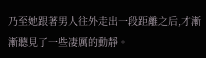乃至她跟著男人往外走出一段距離之后,才漸漸聽見了一些凄厲的動靜。